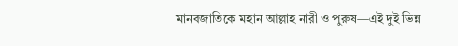মানবজাতিকে মহান আল্লাহ নারী ও পুরুষ—এই দুই ভিন্ন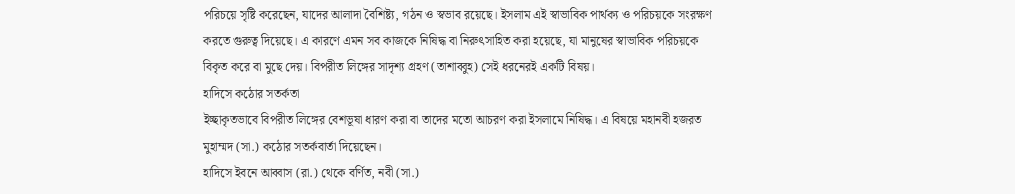পরিচয়ে সৃষ্টি করেছেন, যাদের আলাদা বৈশিষ্ট্য, গঠন ও স্বভাব রয়েছে। ইসলাম এই স্বাভাবিক পার্থক্য ও পরিচয়কে সংরক্ষণ করতে গুরুত্ব দিয়েছে। এ কারণে এমন সব কাজকে নিষিদ্ধ বা নিরুৎসাহিত করা হয়েছে, যা মানুষের স্বাভাবিক পরিচয়কে বিকৃত করে বা মুছে দেয়। বিপরীত লিঙ্গের সাদৃশ্য গ্রহণ (তাশাব্বুহ) সেই ধরনেরই একটি বিষয়।
হাদিসে কঠোর সতর্কতা
ইচ্ছাকৃতভাবে বিপরীত লিঙ্গের বেশভূষা ধারণ করা বা তাদের মতো আচরণ করা ইসলামে নিষিদ্ধ। এ বিষয়ে মহানবী হজরত মুহাম্মদ (সা.) কঠোর সতর্কবার্তা দিয়েছেন।
হাদিসে ইবনে আব্বাস (রা.) থেকে বর্ণিত, নবী (সা.)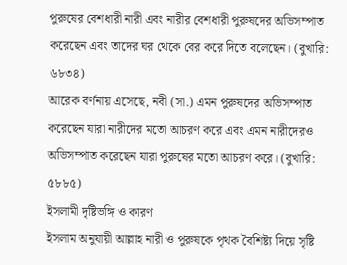পুরুষের বেশধারী নারী এবং নারীর বেশধারী পুরুষদের অভিসম্পাত করেছেন এবং তাদের ঘর থেকে বের করে দিতে বলেছেন। (বুখারি: ৬৮৩৪)
আরেক বর্ণনায় এসেছে, নবী (সা.) এমন পুরুষদের অভিসম্পাত করেছেন যারা নারীদের মতো আচরণ করে এবং এমন নারীদেরও অভিসম্পাত করেছেন যারা পুরুষের মতো আচরণ করে। (বুখারি: ৫৮৮৫)
ইসলামী দৃষ্টিভঙ্গি ও কারণ
ইসলাম অনুযায়ী আল্লাহ নারী ও পুরুষকে পৃথক বৈশিষ্ট্য দিয়ে সৃষ্টি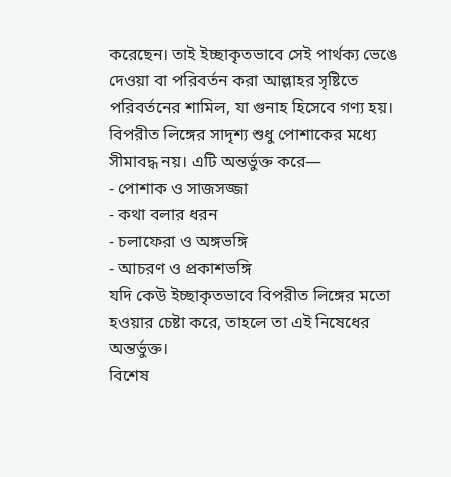করেছেন। তাই ইচ্ছাকৃতভাবে সেই পার্থক্য ভেঙে দেওয়া বা পরিবর্তন করা আল্লাহর সৃষ্টিতে পরিবর্তনের শামিল, যা গুনাহ হিসেবে গণ্য হয়।
বিপরীত লিঙ্গের সাদৃশ্য শুধু পোশাকের মধ্যে সীমাবদ্ধ নয়। এটি অন্তর্ভুক্ত করে—
- পোশাক ও সাজসজ্জা
- কথা বলার ধরন
- চলাফেরা ও অঙ্গভঙ্গি
- আচরণ ও প্রকাশভঙ্গি
যদি কেউ ইচ্ছাকৃতভাবে বিপরীত লিঙ্গের মতো হওয়ার চেষ্টা করে, তাহলে তা এই নিষেধের অন্তর্ভুক্ত।
বিশেষ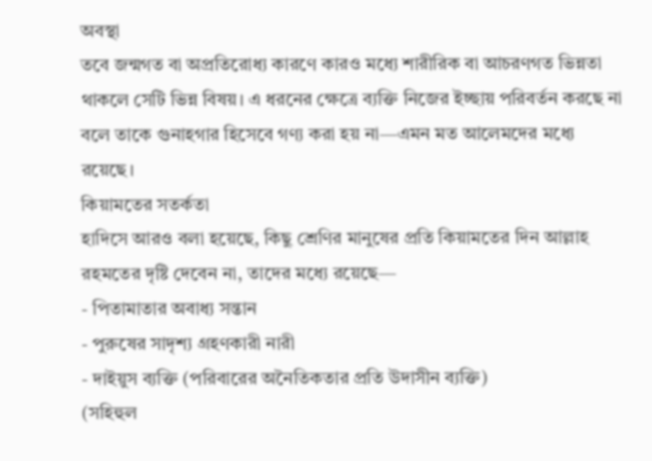অবস্থা
তবে জন্মগত বা অপ্রতিরোধ্য কারণে কারও মধ্যে শারীরিক বা আচরণগত ভিন্নতা থাকলে সেটি ভিন্ন বিষয়। এ ধরনের ক্ষেত্রে ব্যক্তি নিজের ইচ্ছায় পরিবর্তন করছে না বলে তাকে গুনাহগার হিসেবে গণ্য করা হয় না—এমন মত আলেমদের মধ্যে রয়েছে।
কিয়ামতের সতর্কতা
হাদিসে আরও বলা হয়েছে, কিছু শ্রেণির মানুষের প্রতি কিয়ামতের দিন আল্লাহ রহমতের দৃষ্টি দেবেন না, তাদের মধ্যে রয়েছে—
- পিতামাতার অবাধ্য সন্তান
- পুরুষের সাদৃশ্য গ্রহণকারী নারী
- দাইয়ুস ব্যক্তি (পরিবারের অনৈতিকতার প্রতি উদাসীন ব্যক্তি)
(সহিহুল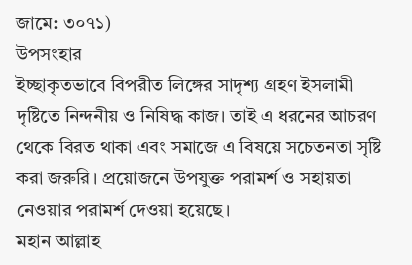জামে: ৩০৭১)
উপসংহার
ইচ্ছাকৃতভাবে বিপরীত লিঙ্গের সাদৃশ্য গ্রহণ ইসলামী দৃষ্টিতে নিন্দনীয় ও নিষিদ্ধ কাজ। তাই এ ধরনের আচরণ থেকে বিরত থাকা এবং সমাজে এ বিষয়ে সচেতনতা সৃষ্টি করা জরুরি। প্রয়োজনে উপযুক্ত পরামর্শ ও সহায়তা নেওয়ার পরামর্শ দেওয়া হয়েছে।
মহান আল্লাহ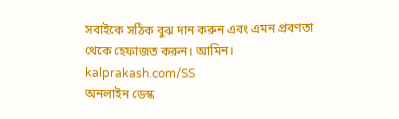সবাইকে সঠিক বুঝ দান করুন এবং এমন প্রবণতা থেকে হেফাজত করুন। আমিন।
kalprakash.com/SS
অনলাইন ডেস্ক